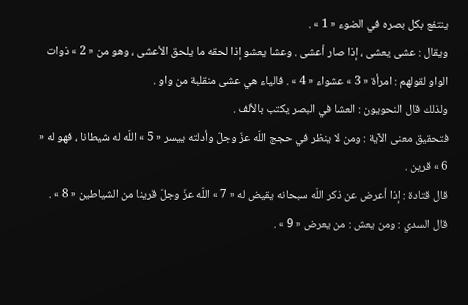ينتفع بكل بصره في الضوء « 1 » .
ويقال : عشى يعشى ، إذا صار أعشى . وعشا يعشو إذا لحقه ما يلحق الأعشى ، وهو من « 2 » ذوات الواو لقولهم : امرأة « 3 » عشواء « 4 » . فالياء هي عشى منقلبة من واو .
ولذلك قال النحويون : العشا في البصر يكتب بالألف .
فتحقيق معنى الآية : ومن لا ينظر في حجج اللّه عزّ وجلّ وأدلته ييسر « 5 » اللّه له شيطانا ، فهو له « 6 » قرين .
قال قتادة : إذا أعرض عن ذكر اللّه سبحانه يقيض له « 7 » اللّه عزّ وجلّ قرينا من الشياطين « 8 » . قال السدي : ومن يعش : من يعرض « 9 » .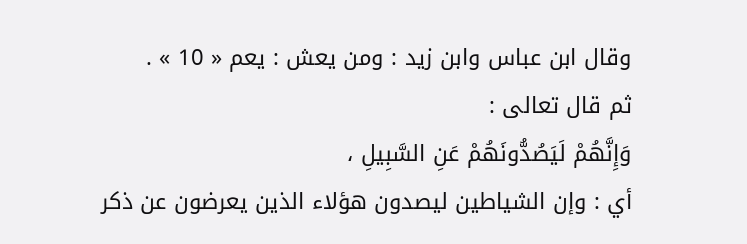وقال ابن عباس وابن زيد : ومن يعش : يعم « 10 » .
ثم قال تعالى :
وَإِنَّهُمْ لَيَصُدُّونَهُمْ عَنِ السَّبِيلِ ،
أي : وإن الشياطين ليصدون هؤلاء الذين يعرضون عن ذكر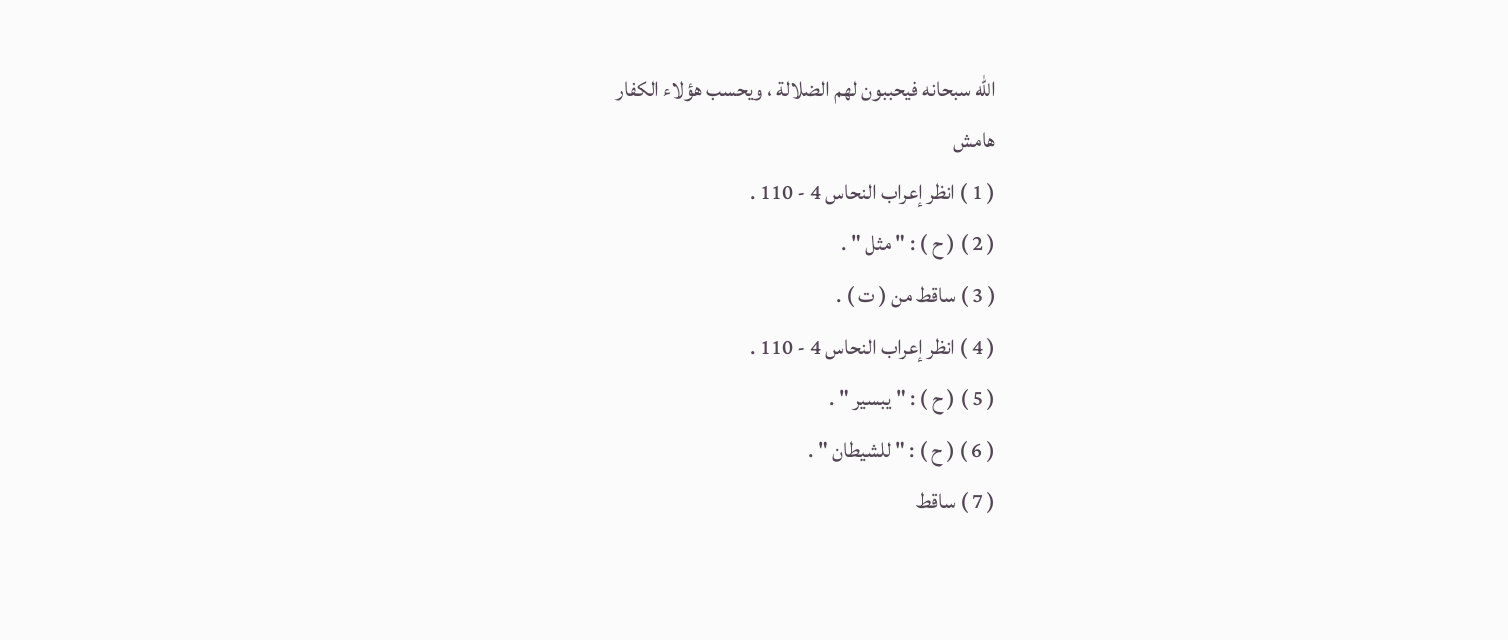اللّه سبحانه فيحببون لهم الضلالة ، ويحسب هؤلاء الكفار
هامش
( 1 ) انظر إعراب النحاس 4 - 110 .
( 2 ) ( ح ) : " مثل " .
( 3 ) ساقط من ( ت ) .
( 4 ) انظر إعراب النحاس 4 - 110 .
( 5 ) ( ح ) : " يبسير " .
( 6 ) ( ح ) : " للشيطان " .
( 7 ) ساقط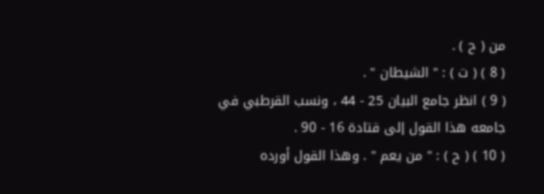من ( ح ) .
( 8 ) ( ت ) : " الشيطان " .
( 9 ) انظر جامع البيان 25 - 44 ، ونسب القرطبي في جامعه هذا القول إلى قتادة 16 - 90 .
( 10 ) ( ح ) : " من يعم " . وهذا القول أورده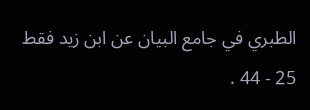الطبري في جامع البيان عن ابن زيد فقط 25 - 44 .